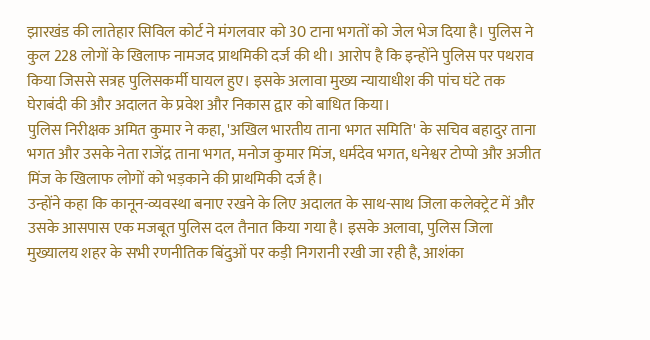झारखंड की लातेहार सिविल कोर्ट ने मंगलवार को 30 टाना भगतों को जेल भेज दिया है। पुलिस ने कुल 228 लोगों के खिलाफ नामजद प्राथमिकी दर्ज की थी। आरोप है कि इन्होंने पुलिस पर पथराव किया जिससे सत्रह पुलिसकर्मी घायल हुए। इसके अलावा मुख्य न्यायाधीश की पांच घंटे तक घेराबंदी की और अदालत के प्रवेश और निकास द्वार को बाधित किया।
पुलिस निरीक्षक अमित कुमार ने कहा, 'अखिल भारतीय ताना भगत समिति' के सचिव बहादुर ताना भगत और उसके नेता राजेंद्र ताना भगत, मनोज कुमार मिंज, धर्मदेव भगत, धनेश्वर टोप्पो और अजीत मिंज के खिलाफ लोगों को भड़काने की प्राथमिकी दर्ज है।
उन्होंने कहा कि कानून-व्यवस्था बनाए रखने के लिए अदालत के साथ-साथ जिला कलेक्ट्रेट में और उसके आसपास एक मजबूत पुलिस दल तैनात किया गया है। इसके अलावा, पुलिस जिला मुख्यालय शहर के सभी रणनीतिक बिंदुओं पर कड़ी निगरानी रखी जा रही है, आशंका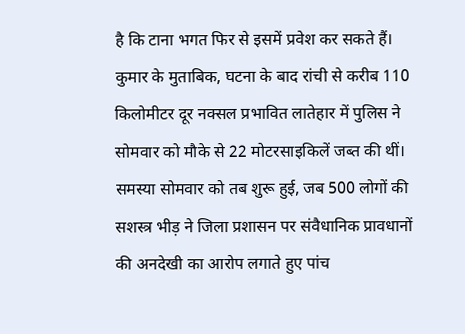है कि टाना भगत फिर से इसमें प्रवेश कर सकते हैं।
कुमार के मुताबिक, घटना के बाद रांची से करीब 110 किलोमीटर दूर नक्सल प्रभावित लातेहार में पुलिस ने सोमवार को मौके से 22 मोटरसाइकिलें जब्त की थीं। समस्या सोमवार को तब शुरू हुई, जब 500 लोगों की सशस्त्र भीड़ ने जिला प्रशासन पर संवैधानिक प्रावधानों की अनदेखी का आरोप लगाते हुए पांच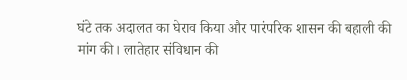घंटे तक अदालत का घेराव किया और पारंपरिक शासन की बहाली की मांग की। लातेहार संविधान की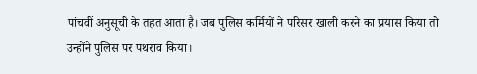पांचवीं अनुसूची के तहत आता है। जब पुलिस कर्मियों ने परिसर खाली करने का प्रयास किया तो उन्होंने पुलिस पर पथराव किया।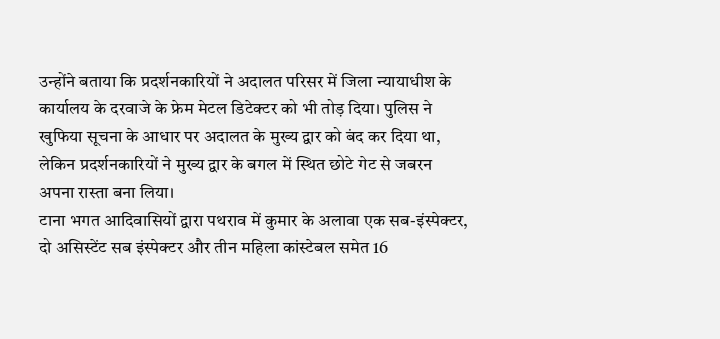उन्होंने बताया कि प्रदर्शनकारियों ने अदालत परिसर में जिला न्यायाधीश के कार्यालय के दरवाजे के फ्रेम मेटल डिटेक्टर को भी तोड़ दिया। पुलिस ने खुफिया सूचना के आधार पर अदालत के मुख्य द्वार को बंद कर दिया था, लेकिन प्रदर्शनकारियों ने मुख्य द्वार के बगल में स्थित छोटे गेट से जबरन अपना रास्ता बना लिया।
टाना भगत आदिवासियों द्वारा पथराव में कुमार के अलावा एक सब-इंस्पेक्टर, दो असिस्टेंट सब इंस्पेक्टर और तीन महिला कांस्टेबल समेत 16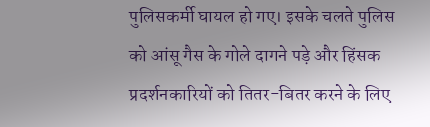पुलिसकर्मी घायल हो गए। इसके चलते पुलिस को आंसू गैस के गोले दागने पड़े और हिंसक प्रदर्शनकारियों को तितर-बितर करने के लिए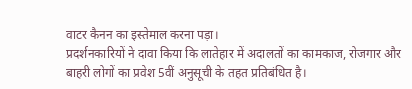वाटर कैनन का इस्तेमाल करना पड़ा।
प्रदर्शनकारियों ने दावा किया कि लातेहार में अदालतों का कामकाज, रोजगार और बाहरी लोगों का प्रवेश 5वीं अनुसूची के तहत प्रतिबंधित है।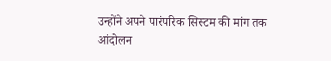उन्होंने अपने पारंपरिक सिस्टम की मांग तक आंदोलन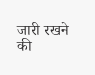जारी रखने की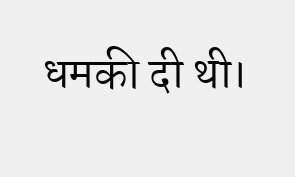धमकी दी थी।